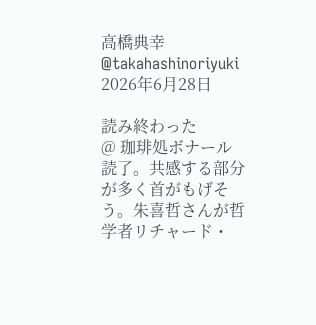高橋典幸
@takahashinoriyuki
2026年6月28日

読み終わった
@ 珈琲処ボナール
読了。共感する部分が多く首がもげそう。朱喜哲さんが哲学者リチャード・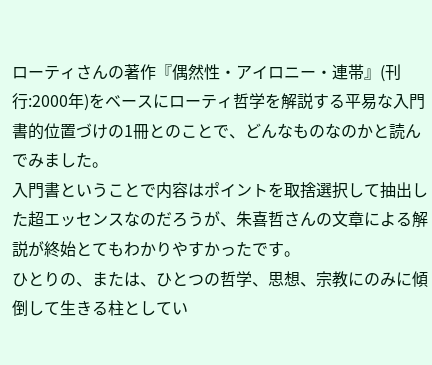ローティさんの著作『偶然性・アイロニー・連帯』(刊行:2000年)をベースにローティ哲学を解説する平易な入門書的位置づけの1冊とのことで、どんなものなのかと読んでみました。
入門書ということで内容はポイントを取捨選択して抽出した超エッセンスなのだろうが、朱喜哲さんの文章による解説が終始とてもわかりやすかったです。
ひとりの、または、ひとつの哲学、思想、宗教にのみに傾倒して生きる柱としてい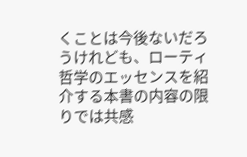くことは今後ないだろうけれども、ローティ哲学のエッセンスを紹介する本書の内容の限りでは共感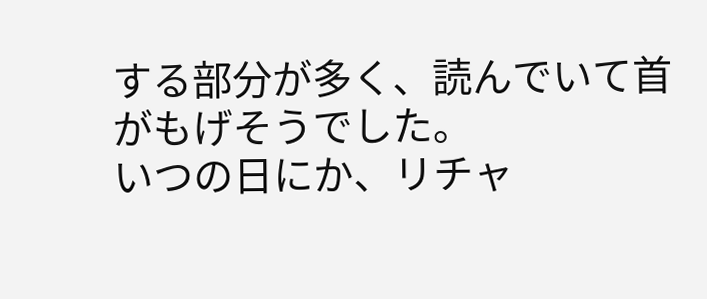する部分が多く、読んでいて首がもげそうでした。
いつの日にか、リチャ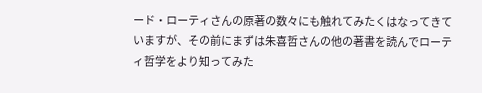ード・ローティさんの原著の数々にも触れてみたくはなってきていますが、その前にまずは朱喜哲さんの他の著書を読んでローティ哲学をより知ってみた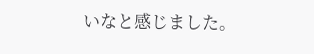いなと感じました。